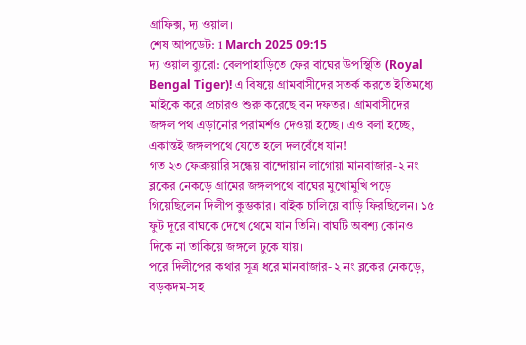গ্রাফিক্স, দ্য ওয়াল।
শেষ আপডেট: 1 March 2025 09:15
দ্য ওয়াল ব্যুরো: বেলপাহাড়িতে ফের বাঘের উপস্থিতি (Royal Bengal Tiger)! এ বিষয়ে গ্রামবাসীদের সতর্ক করতে ইতিমধ্যে মাইকে করে প্রচারও শুরু করেছে বন দফতর। গ্রামবাসীদের জঙ্গল পথ এড়ানোর পরামর্শও দেওয়া হচ্ছে। এও বলা হচ্ছে, একান্তই জঙ্গলপথে যেতে হলে দলবেঁধে যান!
গত ২৩ ফেব্রুয়ারি সন্ধেয় বান্দোয়ান লাগোয়া মানবাজার-২ নং ব্লকের নেকড়ে গ্রামের জঙ্গলপথে বাঘের মুখোমুখি পড়ে গিয়েছিলেন দিলীপ কুম্ভকার। বাইক চালিয়ে বাড়ি ফিরছিলেন। ১৫ ফুট দূরে বাঘকে দেখে থেমে যান তিনি। বাঘটি অবশ্য কোনও দিকে না তাকিয়ে জঙ্গলে ঢুকে যায়।
পরে দিলীপের কথার সূত্র ধরে মানবাজার-২ নং ব্লকের নেকড়ে, বড়কদম-সহ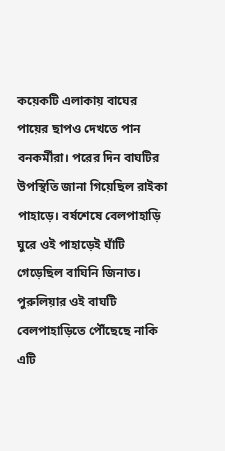কয়েকটি এলাকায় বাঘের পায়ের ছাপও দেখতে পান বনকর্মীরা। পরের দিন বাঘটির উপস্থিতি জানা গিয়েছিল রাইকা পাহাড়ে। বর্ষশেষে বেলপাহাড়ি ঘুরে ওই পাহাড়েই ঘাঁটি গেড়েছিল বাঘিনি জিনাত। পুরুলিয়ার ওই বাঘটি বেলপাহাড়িতে পৌঁছেছে নাকি এটি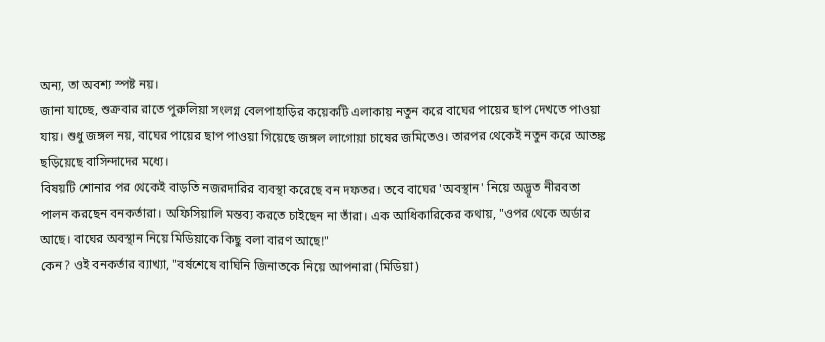অন্য, তা অবশ্য স্পষ্ট নয়।
জানা যাচ্ছে, শুক্রবার রাতে পুরুলিয়া সংলগ্ন বেলপাহাড়ির কয়েকটি এলাকায় নতুন করে বাঘের পায়ের ছাপ দেখতে পাওয়া যায়। শুধু জঙ্গল নয়, বাঘের পায়ের ছাপ পাওয়া গিয়েছে জঙ্গল লাগোয়া চাষের জমিতেও। তারপর থেকেই নতুন করে আতঙ্ক ছড়িয়েছে বাসিন্দাদের মধ্যে।
বিষয়টি শোনার পর থেকেই বাড়তি নজরদারির ব্যবস্থা করেছে বন দফতর। তবে বাঘের 'অবস্থান' নিয়ে অদ্ভূত নীরবতা পালন করছেন বনকর্তারা। অফিসিয়ালি মন্তব্য করতে চাইছেন না তাঁরা। এক আধিকারিকের কথায়, "ওপর থেকে অর্ডার আছে। বাঘের অবস্থান নিয়ে মিডিয়াকে কিছু বলা বারণ আছে!"
কেন? ওই বনকর্তার ব্যাখ্যা, "বর্ষশেষে বাঘিনি জিনাতকে নিয়ে আপনারা (মিডিয়া)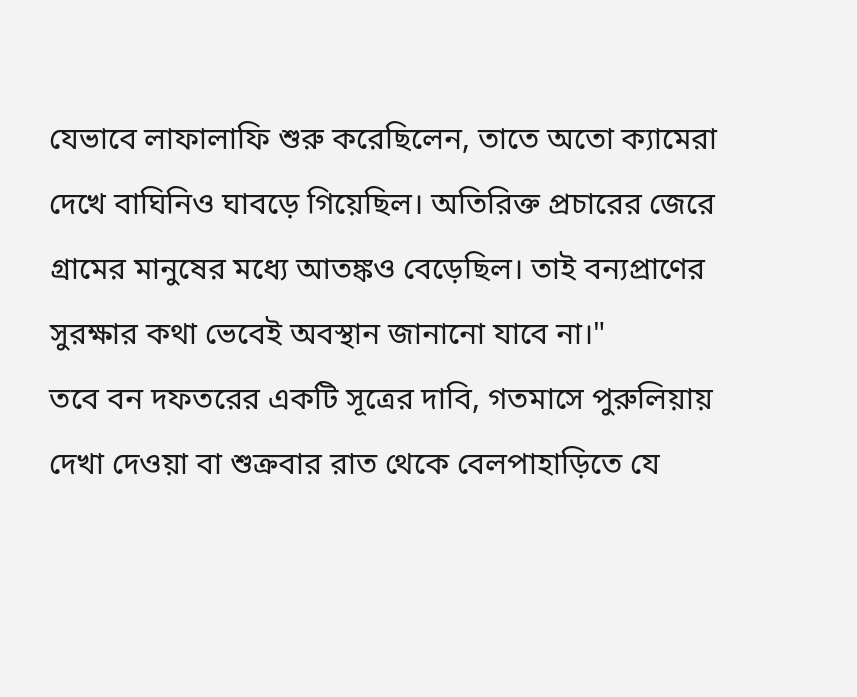যেভাবে লাফালাফি শুরু করেছিলেন, তাতে অতো ক্যামেরা দেখে বাঘিনিও ঘাবড়ে গিয়েছিল। অতিরিক্ত প্রচারের জেরে গ্রামের মানুষের মধ্যে আতঙ্কও বেড়েছিল। তাই বন্যপ্রাণের সুরক্ষার কথা ভেবেই অবস্থান জানানো যাবে না।"
তবে বন দফতরের একটি সূত্রের দাবি, গতমাসে পুরুলিয়ায় দেখা দেওয়া বা শুক্রবার রাত থেকে বেলপাহাড়িতে যে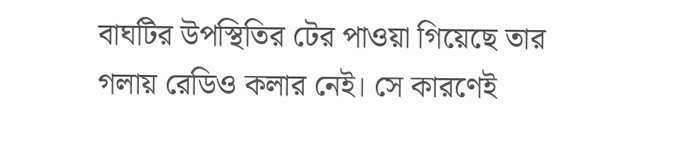বাঘটির উপস্থিতির টের পাওয়া গিয়েছে তার গলায় রেডিও কলার নেই। সে কারণেই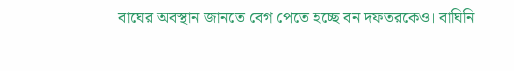বাঘের অবস্থান জানতে বেগ পেতে হচ্ছে বন দফতরকেও। বাঘিনি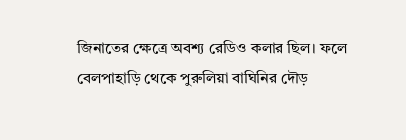জিনাতের ক্ষেত্রে অবশ্য রেডিও কলার ছিল। ফলে বেলপাহাড়ি থেকে পুরুলিয়া বাঘিনির দৌড়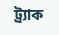ট্র্যাক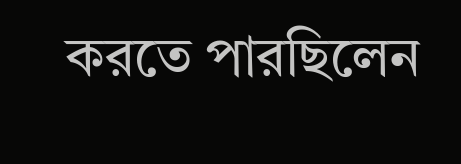করতে পারছিলেন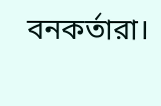বনকর্তারা।